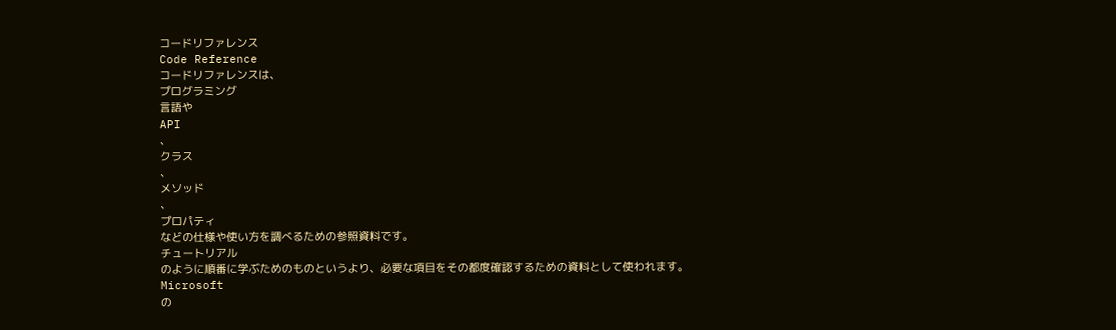コードリファレンス
Code Reference
コードリファレンスは、
プログラミング
言語や
API
、
クラス
、
メソッド
、
プロパティ
などの仕様や使い方を調べるための参照資料です。
チュートリアル
のように順番に学ぶためのものというより、必要な項目をその都度確認するための資料として使われます。
Microsoft
の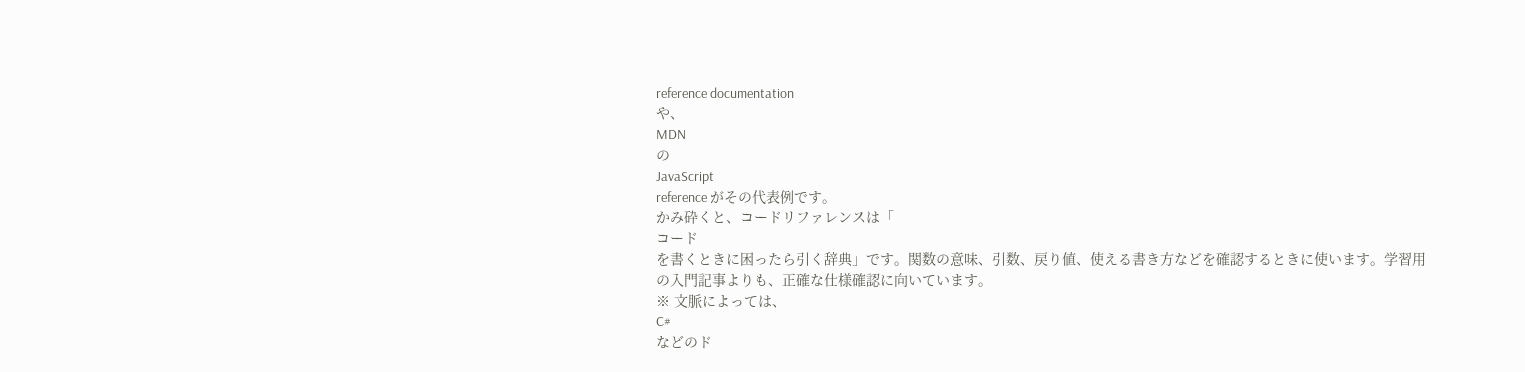reference documentation
や、
MDN
の
JavaScript
reference がその代表例です。
かみ砕くと、コードリファレンスは「
コード
を書くときに困ったら引く辞典」です。関数の意味、引数、戻り値、使える書き方などを確認するときに使います。学習用の入門記事よりも、正確な仕様確認に向いています。
※ 文脈によっては、
C#
などのド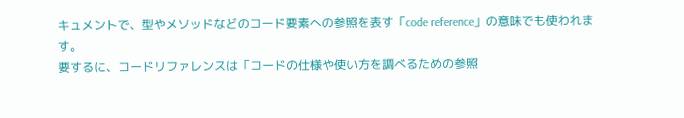キュメントで、型やメソッドなどのコード要素への参照を表す「code reference」の意味でも使われます。
要するに、コードリファレンスは「コードの仕様や使い方を調べるための参照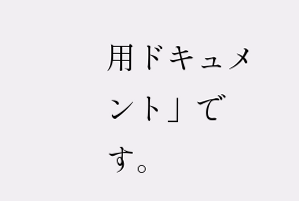用ドキュメント」です。